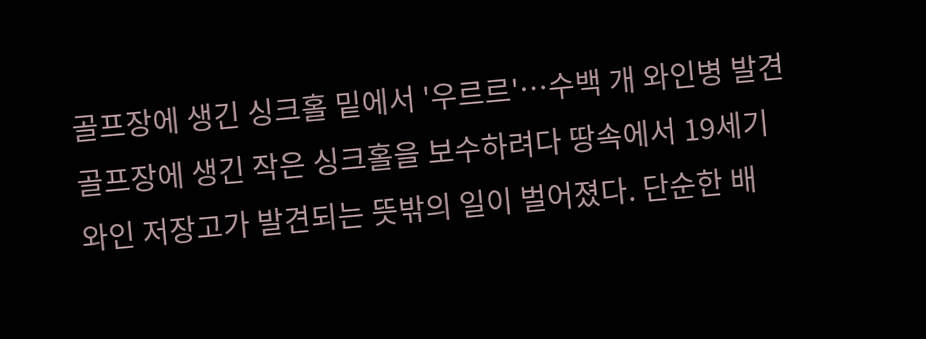골프장에 생긴 싱크홀 밑에서 '우르르'…수백 개 와인병 발견
골프장에 생긴 작은 싱크홀을 보수하려다 땅속에서 19세기 와인 저장고가 발견되는 뜻밖의 일이 벌어졌다. 단순한 배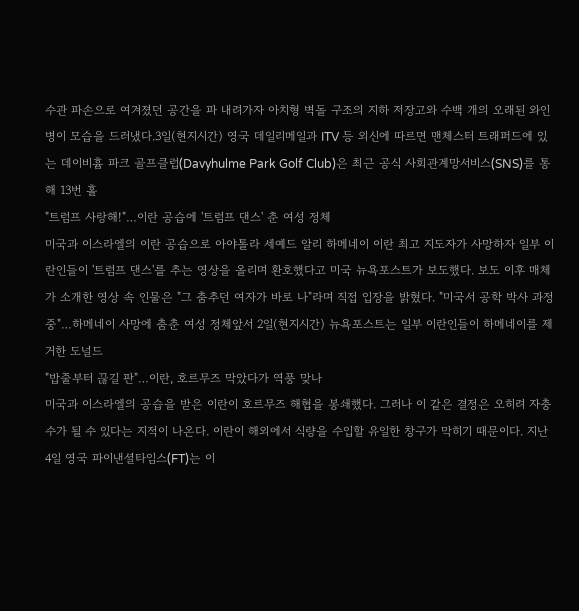수관 파손으로 여겨졌던 공간을 파 내려가자 아치형 벽돌 구조의 지하 저장고와 수백 개의 오래된 와인병이 모습을 드러냈다.3일(현지시간) 영국 데일리메일과 ITV 등 외신에 따르면 맨체스터 트래퍼드에 있는 데이비흄 파크 골프클럽(Davyhulme Park Golf Club)은 최근 공식 사회관계망서비스(SNS)를 통해 13번 홀
"트럼프 사랑해!"…이란 공습에 '트럼프 댄스' 춘 여성 정체
미국과 이스라엘의 이란 공습으로 아야톨라 세예드 알리 하메네이 이란 최고 지도자가 사망하자 일부 이란인들이 '트럼프 댄스'를 추는 영상을 올리며 환호했다고 미국 뉴욕포스트가 보도했다. 보도 이후 매체가 소개한 영상 속 인물은 "그 춤추던 여자가 바로 나"라며 직접 입장을 밝혔다. "미국서 공학 박사 과정 중"…하메네이 사망에 춤춘 여성 정체앞서 2일(현지시간) 뉴욕포스트는 일부 이란인들이 하메네이를 제거한 도널드
"밥줄부터 끊길 판"…이란, 호르무즈 막았다가 역풍 맞나
미국과 이스라엘의 공습을 받은 이란이 호르무즈 해협을 봉쇄했다. 그러나 이 같은 결정은 오히려 자충수가 될 수 있다는 지적이 나온다. 이란이 해외에서 식량을 수입할 유일한 창구가 막히기 때문이다. 지난 4일 영국 파이낸셜타임스(FT)는 이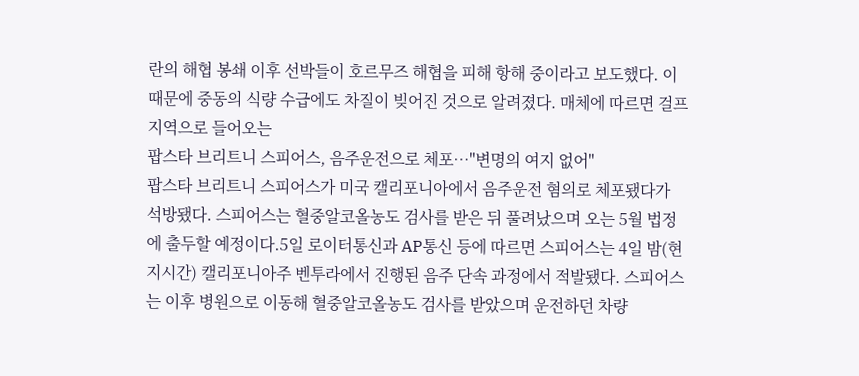란의 해협 봉쇄 이후 선박들이 호르무즈 해협을 피해 항해 중이라고 보도했다. 이 때문에 중동의 식량 수급에도 차질이 빚어진 것으로 알려졌다. 매체에 따르면 걸프 지역으로 들어오는
팝스타 브리트니 스피어스, 음주운전으로 체포…"변명의 여지 없어"
팝스타 브리트니 스피어스가 미국 캘리포니아에서 음주운전 혐의로 체포됐다가 석방됐다. 스피어스는 혈중알코올농도 검사를 받은 뒤 풀려났으며 오는 5월 법정에 출두할 예정이다.5일 로이터통신과 AP통신 등에 따르면 스피어스는 4일 밤(현지시간) 캘리포니아주 벤투라에서 진행된 음주 단속 과정에서 적발됐다. 스피어스는 이후 병원으로 이동해 혈중알코올농도 검사를 받았으며 운전하던 차량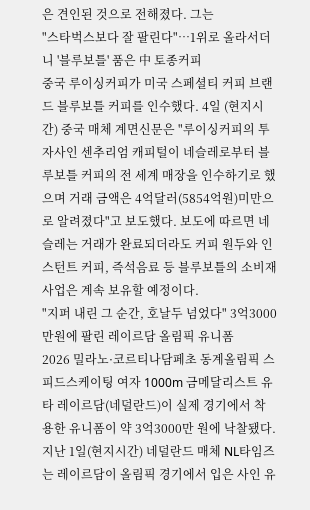은 견인된 것으로 전해졌다. 그는
"스타벅스보다 잘 팔린다"…1위로 올라서더니 '블루보틀' 품은 中 토종커피
중국 루이싱커피가 미국 스페셜티 커피 브랜드 블루보틀 커피를 인수했다. 4일 (현지시간) 중국 매체 계면신문은 "루이싱커피의 투자사인 센추리엄 캐피털이 네슬레로부터 블루보틀 커피의 전 세계 매장을 인수하기로 했으며 거래 금액은 4억달러(5854억원)미만으로 알려졌다"고 보도했다. 보도에 따르면 네슬레는 거래가 완료되더라도 커피 원두와 인스턴트 커피, 즉석음료 등 블루보틀의 소비재 사업은 계속 보유할 예정이다.
"지퍼 내린 그 순간, 호날두 넘었다" 3억3000만원에 팔린 레이르담 올림픽 유니폼
2026 밀라노·코르티나담페초 동계올림픽 스피드스케이팅 여자 1000m 금메달리스트 유타 레이르담(네덜란드)이 실제 경기에서 착용한 유니폼이 약 3억3000만 원에 낙찰됐다. 지난 1일(현지시간) 네덜란드 매체 NL타임즈는 레이르담이 올림픽 경기에서 입은 사인 유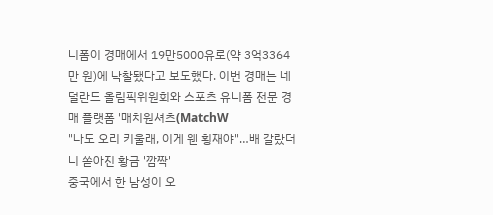니폼이 경매에서 19만5000유로(약 3억3364만 원)에 낙찰됐다고 보도했다. 이번 경매는 네덜란드 올림픽위원회와 스포츠 유니폼 전문 경매 플랫폼 '매치원셔츠(MatchW
"나도 오리 키울래, 이게 웬 횡재야"…배 갈랐더니 쏟아진 황금 '깜짝'
중국에서 한 남성이 오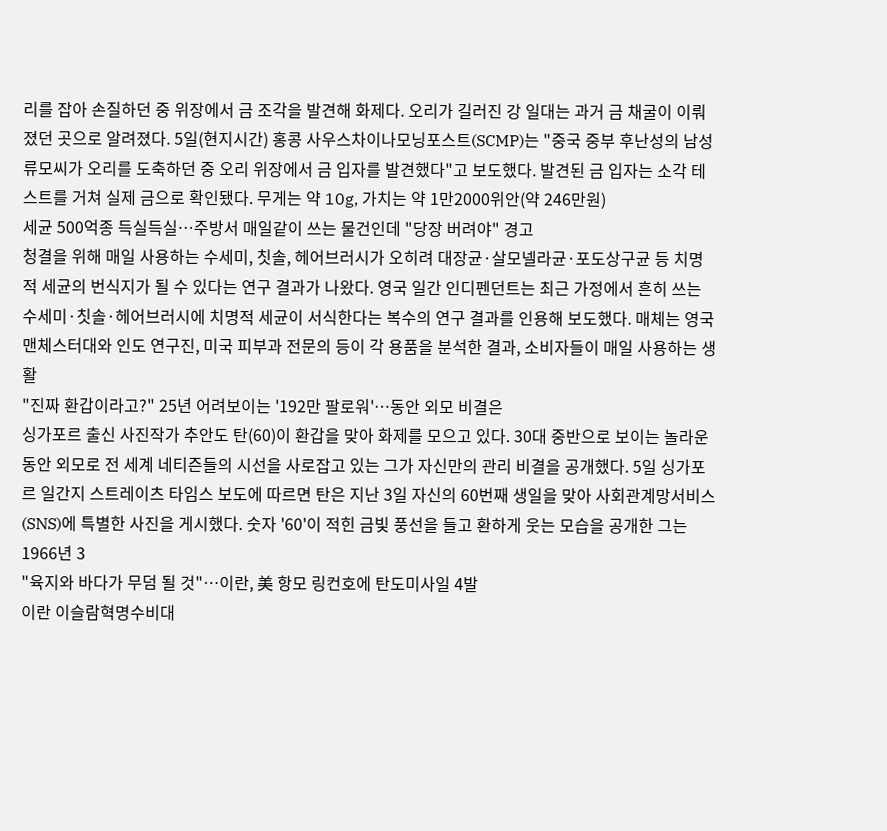리를 잡아 손질하던 중 위장에서 금 조각을 발견해 화제다. 오리가 길러진 강 일대는 과거 금 채굴이 이뤄졌던 곳으로 알려졌다. 5일(현지시간) 홍콩 사우스차이나모닝포스트(SCMP)는 "중국 중부 후난성의 남성 류모씨가 오리를 도축하던 중 오리 위장에서 금 입자를 발견했다"고 보도했다. 발견된 금 입자는 소각 테스트를 거쳐 실제 금으로 확인됐다. 무게는 약 10g, 가치는 약 1만2000위안(약 246만원)
세균 500억종 득실득실…주방서 매일같이 쓰는 물건인데 "당장 버려야" 경고
청결을 위해 매일 사용하는 수세미, 칫솔, 헤어브러시가 오히려 대장균·살모넬라균·포도상구균 등 치명적 세균의 번식지가 될 수 있다는 연구 결과가 나왔다. 영국 일간 인디펜던트는 최근 가정에서 흔히 쓰는 수세미·칫솔·헤어브러시에 치명적 세균이 서식한다는 복수의 연구 결과를 인용해 보도했다. 매체는 영국 맨체스터대와 인도 연구진, 미국 피부과 전문의 등이 각 용품을 분석한 결과, 소비자들이 매일 사용하는 생활
"진짜 환갑이라고?" 25년 어려보이는 '192만 팔로워'…동안 외모 비결은
싱가포르 출신 사진작가 추안도 탄(60)이 환갑을 맞아 화제를 모으고 있다. 30대 중반으로 보이는 놀라운 동안 외모로 전 세계 네티즌들의 시선을 사로잡고 있는 그가 자신만의 관리 비결을 공개했다. 5일 싱가포르 일간지 스트레이츠 타임스 보도에 따르면 탄은 지난 3일 자신의 60번째 생일을 맞아 사회관계망서비스(SNS)에 특별한 사진을 게시했다. 숫자 '60'이 적힌 금빛 풍선을 들고 환하게 웃는 모습을 공개한 그는 1966년 3
"육지와 바다가 무덤 될 것"…이란, 美 항모 링컨호에 탄도미사일 4발
이란 이슬람혁명수비대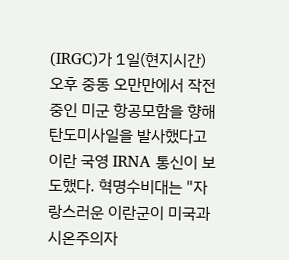(IRGC)가 1일(현지시간) 오후 중동 오만만에서 작전 중인 미군 항공모함을 향해 탄도미사일을 발사했다고 이란 국영 IRNA 통신이 보도했다. 혁명수비대는 "자랑스러운 이란군이 미국과 시온주의자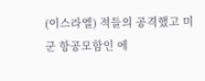(이스라엘) 적들의 공격했고 미군 항공모함인 에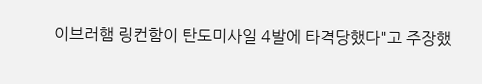이브러햄 링컨함이 탄도미사일 4발에 타격당했다"고 주장했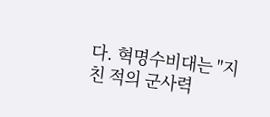다. 혁명수비대는 "지친 적의 군사력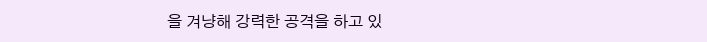을 겨냥해 강력한 공격을 하고 있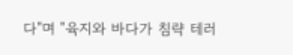다"며 "육지와 바다가 침략 테러